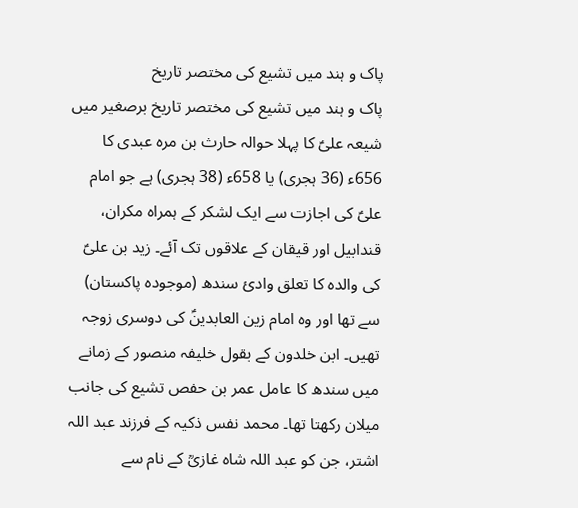پاک و ہند میں تشیع کی مختصر تاریخ
پاک و ہند میں تشیع کی مختصر تاریخ برصغیر میں شیعہ علیؑ کا پہلا حوالہ حارث بن مرہ عبدی کا 656ء (36 ہجری) یا 658ء (38 ہجری) ہے جو امام علیؑ کی اجازت سے ایک لشکر کے ہمراہ مکران، قندابیل اور قیقان کے علاقوں تک آئے۔ زید بن علیؑ کی والدہ کا تعلق وادئ سندھ (موجودہ پاکستان) سے تھا اور وہ امام زین العابدینؑ کی دوسری زوجہ تھیں۔ ابن خلدون کے بقول خلیفہ منصور کے زمانے میں سندھ کا عامل عمر بن حفص تشیع کی جانب میلان رکھتا تھا۔ محمد نفس ذکیہ کے فرزند عبد اللہ اشتر، جن کو عبد اللہ شاہ غازیؒ کے نام سے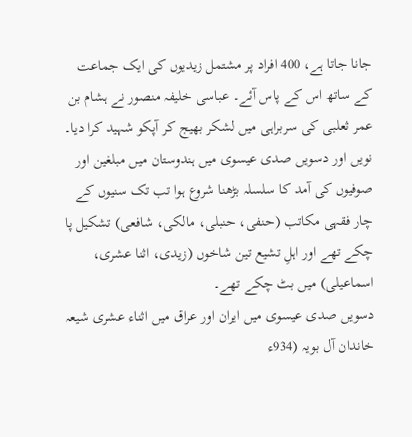جانا جاتا ہے، 400 افراد پر مشتمل زیدیوں کی ایک جماعت کے ساتھ اس کے پاس آئے۔ عباسی خلیفہ منصور نے ہشام بن عمر ثعلبی کی سربراہی میں لشکر بھیج کر آپکو شہید کرا دیا۔ نویں اور دسویں صدی عیسوی میں ہندوستان میں مبلغین اور صوفیوں کی آمد کا سلسلہ بڑھنا شروع ہوا تب تک سنیوں کے چار فقہی مکاتب (حنفی، حنبلی، مالکی، شافعی) تشکیل پا چکے تھے اور اہلِ تشیع تین شاخوں (زیدی، اثنا عشری، اسماعیلی) میں بٹ چکے تھے۔
دسویں صدی عیسوی میں ایران اور عراق میں اثناء عشری شیعہ خاندان آل بویہ (934ء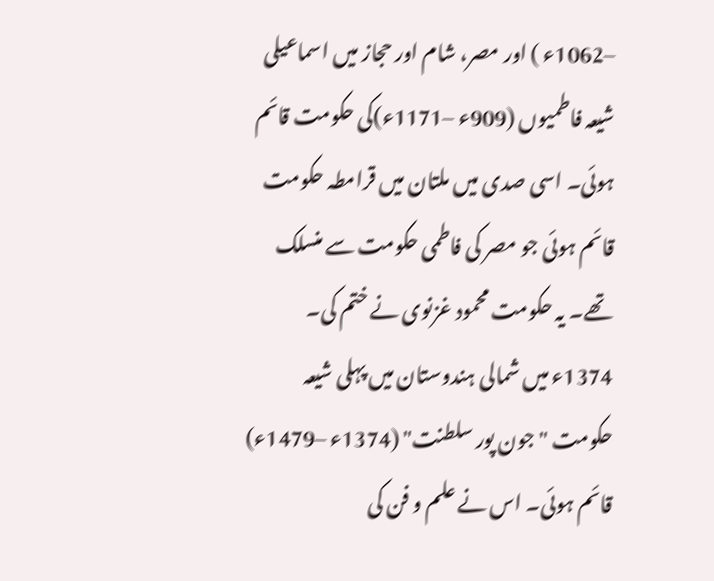–1062ء ) اور مصر، شام اور حجاز میں اسماعیلی شیعہ فاطمیوں (909ء –1171ء)کی حکومت قائم ہوئی۔ اسی صدی میں ملتان میں قرامطہ حکومت قائم ہوئی جو مصر کی فاطمی حکومت سے منسلک تھے۔ یہ حکومت محمود غزنوی نے ختم کی۔ 1374ء میں شمالی ہندوستان میں پہلی شیعہ حکومت "جون پور سلطنت" (1374ء –1479ء) قائم ہوئی۔ اس نے علم و فن کی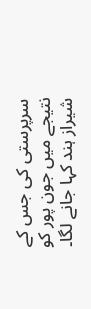سرپرستی کی جس کے نتیجے میں جون پور کو شیراز ہند کہا جانے لگا۔